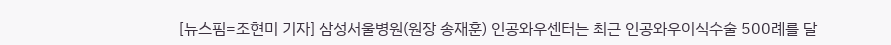[뉴스핌=조현미 기자] 삼성서울병원(원장 송재훈) 인공와우센터는 최근 인공와우이식수술 500례를 달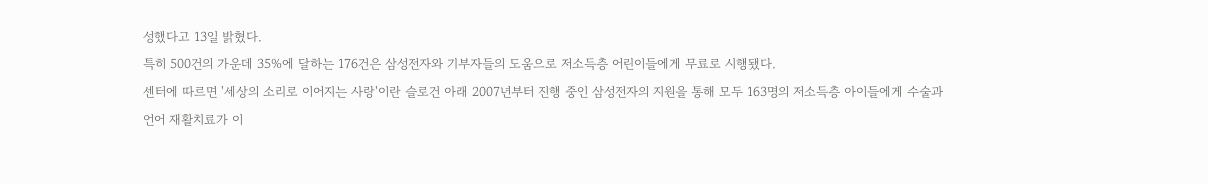성했다고 13일 밝혔다.
특히 500건의 가운데 35%에 달하는 176건은 삼성전자와 기부자들의 도움으로 저소득층 어린이들에게 무료로 시행됐다.
센터에 따르면 '세상의 소리로 이어지는 사랑'이란 슬로건 아래 2007년부터 진행 중인 삼성전자의 지원을 통해 모두 163명의 저소득층 아이들에게 수술과 언어 재활치료가 이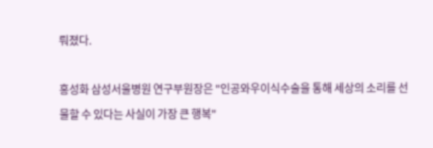뤄졌다.

홍성화 삼성서울병원 연구부원장은 "인공와우이식수술을 통해 세상의 소리를 선물할 수 있다는 사실이 가장 큰 행복"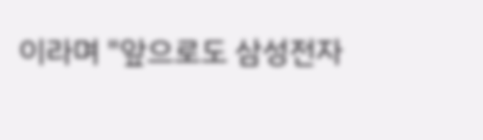이라며 "앞으로도 삼성전자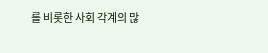를 비롯한 사회 각계의 많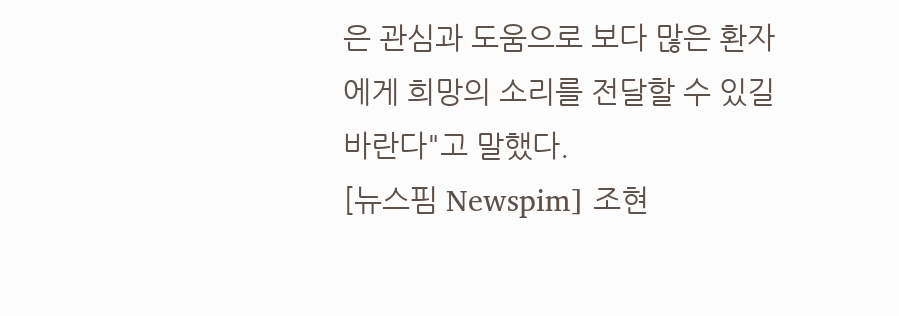은 관심과 도움으로 보다 많은 환자에게 희망의 소리를 전달할 수 있길 바란다"고 말했다.
[뉴스핌 Newspim] 조현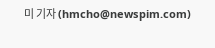미 기자 (hmcho@newspim.com)